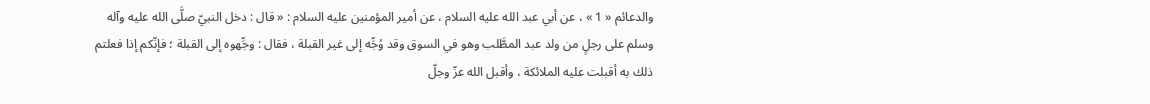والدعائم « 1 » ، عن أبي عبد الله عليه السلام ، عن أمير المؤمنين عليه السلام : « قال : دخل النبيّ صلَّى الله عليه وآله وسلم على رجلٍ من ولد عبد المطَّلب وهو في السوق وقد وُجِّه إلى غير القبلة ، فقال : وجِّهوه إلى القبلة ؛ فإنّكم إذا فعلتم ذلك به أقبلت عليه الملائكة ، وأقبل الله عزّ وجلّ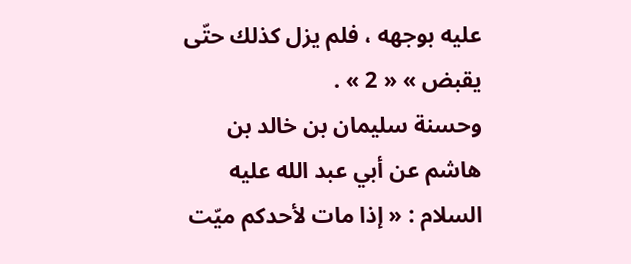عليه بوجهه ، فلم يزل كذلك حتّى يقبض » « 2 » .
وحسنة سليمان بن خالد بن هاشم عن أبي عبد الله عليه السلام : « إذا مات لأحدكم ميّت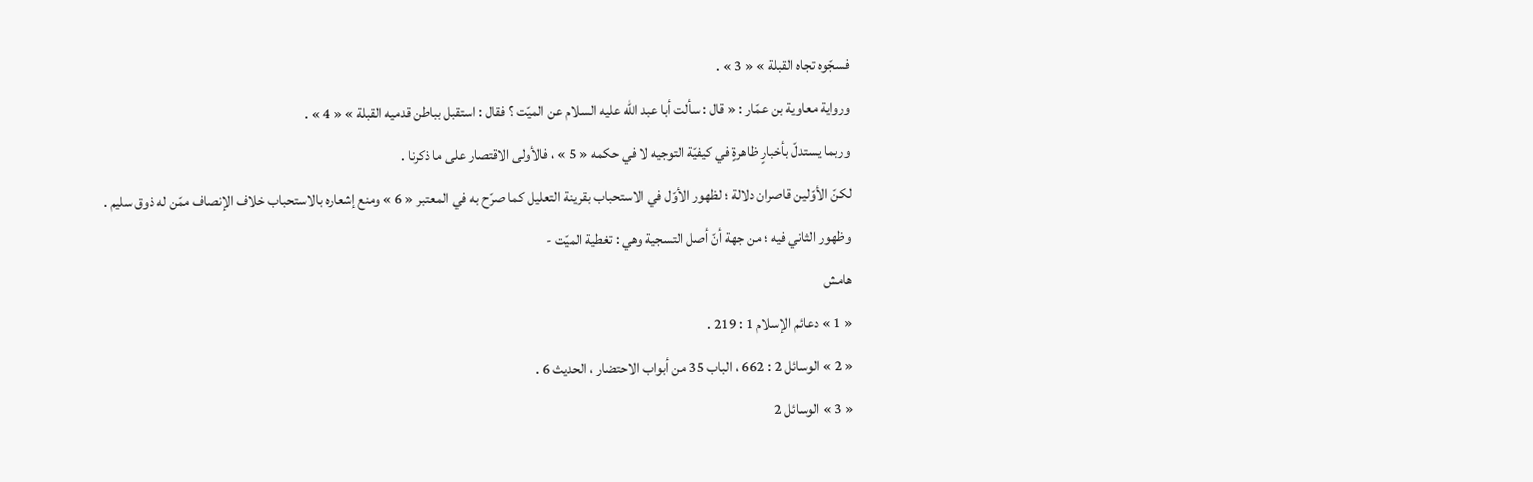فسجّوه تجاه القبلة » « 3 » .
ورواية معاوية بن عمّار : « قال : سألت أبا عبد الله عليه السلام عن الميّت ؟ فقال : استقبل بباطن قدميه القبلة » « 4 » .
وربما يستدلّ بأخبارٍ ظاهرةٍ في كيفيّة التوجيه لا في حكمه « 5 » ، فالأولى الاقتصار على ما ذكرنا .
لكنّ الأوّلين قاصران دلالة ؛ لظهور الأوّل في الاستحباب بقرينة التعليل كما صرّح به في المعتبر « 6 » ومنع إشعاره بالاستحباب خلاف الإنصاف ممّن له ذوق سليم .
وظهور الثاني فيه ؛ من جهة أنّ أصل التسجية وهي : تغطية الميّت -
هامش
« 1 » دعائم الإسلام 1 : 219 .
« 2 » الوسائل 2 : 662 ، الباب 35 من أبواب الاحتضار ، الحديث 6 .
« 3 » الوسائل 2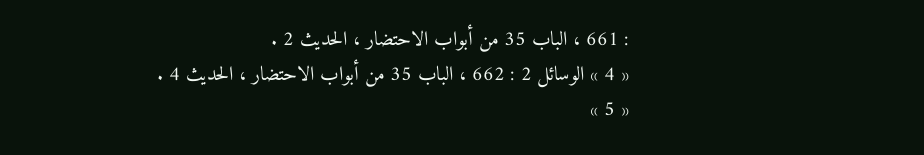: 661 ، الباب 35 من أبواب الاحتضار ، الحديث 2 .
« 4 » الوسائل 2 : 662 ، الباب 35 من أبواب الاحتضار ، الحديث 4 .
« 5 »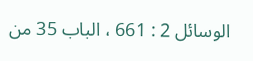الوسائل 2 : 661 ، الباب 35 من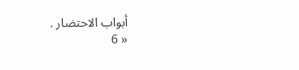أبواب الاحتضار .
« 6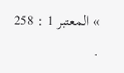» المعتبر 1 : 258 .